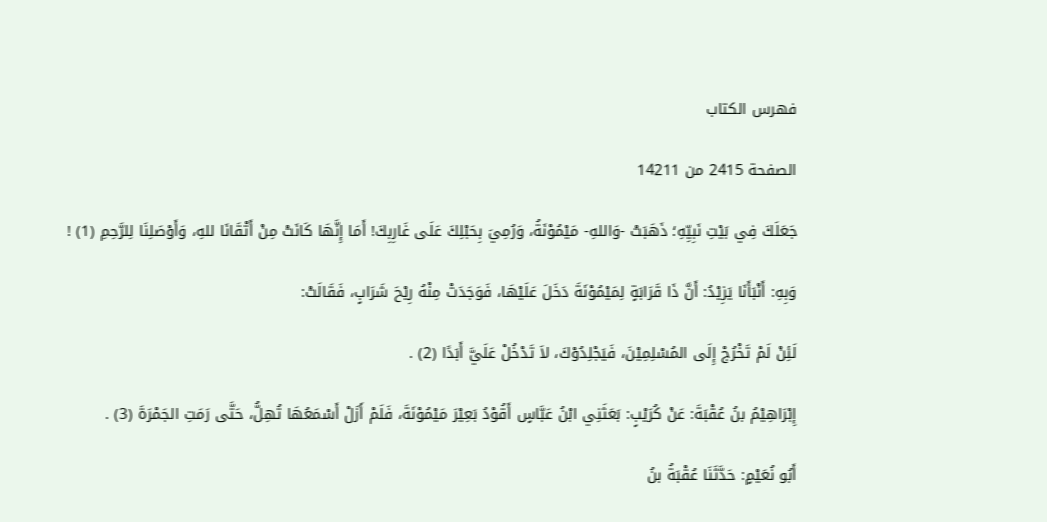فهرس الكتاب

الصفحة 2415 من 14211

جَعَلَكَ فِي بَيْتِ نَبِيِّهِ؛ ذَهَبَتْ -وَاللهِ- مَيْمُوْنَةُ، وَرُمِيَ بِحَبْلِكَ عَلَى غَارِبِكَ! أَمَا إِنَّهَا كَانَتْ مِنْ أَتْقَانَا للهِ، وَأَوْصَلِنَا لِلرَّحِمِ (1) !

وَبِهِ: أَنْبَأَنَا يَزِيْدُ: أَنَّ ذَا قَرَابَةٍ لِمَيْمُوْنَةَ دَخَلَ عَلَيْهَا، فَوَجَدَتْ مِنْهُ رِيْحَ شَرَابٍ، فَقَالَتْ:

لَئِنْ لَمْ تَخْرُجْ إِلَى المُسْلِمِيْنَ، فَيَجْلِدُوْكَ، لاَ تَدْخُلْ عَلَيَّ أَبَدًا (2) .

إِبْرَاهِيْمُ بنُ عُقْبَةَ: عَنْ كُرَيْبٍ: بَعَثَنِي ابْنُ عَبَّاسٍ أَقُوْدُ بَعِيْرَ مَيْمُوْنَةَ، فَلَمْ أَزَلْ أَسْمَعُهَا تُهِلُّ، حَتَّى رَمَتِ الجَمْرَةَ (3) .

أَبُو نُعَيْمٍ: حَدَّثَنَا عُقْبَةُ بنُ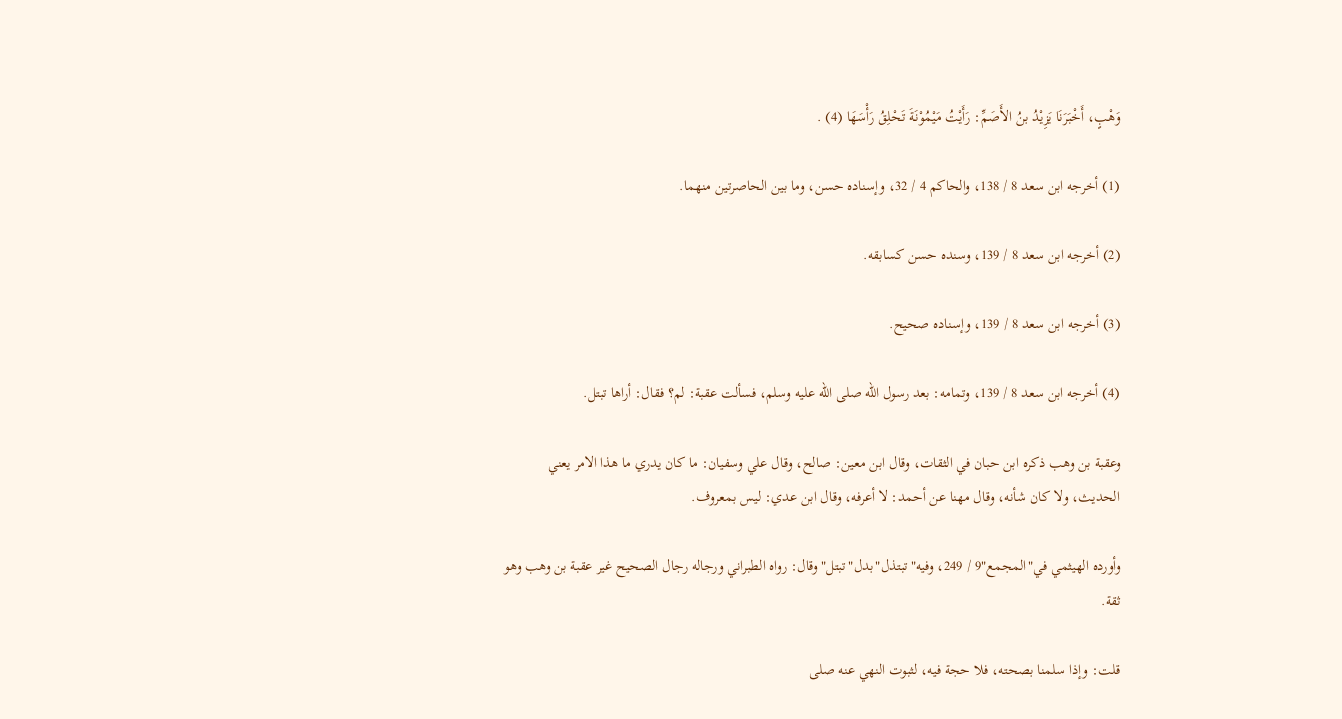وَهْبٍ، أَخْبَرَنَا يَزِيْدُ بنُ الأَصَمِّ: رَأَيْتُ مَيْمُوْنَةَ تَحْلِقُ رَأْسَهَا (4) .

(1) أخرجه ابن سعد 8 / 138، والحاكم 4 / 32، وإسناده حسن، وما بين الحاصرتين منهما.

(2) أخرجه ابن سعد 8 / 139، وسنده حسن كسابقه.

(3) أخرجه ابن سعد 8 / 139، وإسناده صحيح.

(4) أخرجه ابن سعد 8 / 139، وتمامه: بعد رسول الله صلى الله عليه وسلم، فسألت عقبة: لم؟ فقال: أراها تبتل.

وعقبة بن وهب ذكره ابن حبان في الثقات، وقال ابن معين: صالح، وقال علي وسفيان: ما كان يدري ما هذا الامر يعني الحديث، ولا كان شأنه، وقال مهنا عن أحمد: لا أعرفه، وقال ابن عدي: ليس بمعروف.

وأورده الهيثمي في"المجمع"9 / 249، وفيه"تبتذل"بدل"تبتل"وقال: رواه الطبراني ورجاله رجال الصحيح غير عقبة بن وهب وهو ثقة.

قلت: وإذا سلمنا بصحته، فلا حجة فيه، لثبوت النهي عنه صلى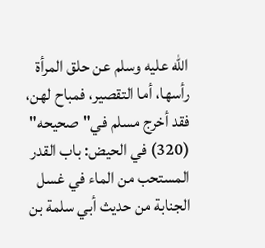الله عليه وسلم عن حلق المرأة رأسها، أما التقصير، فمباح لهن، فقد أخرج مسلم في"صحيحه" (320) في الحيض: باب القدر المستحب من الماء في غسل الجنابة من حديث أبي سلمة بن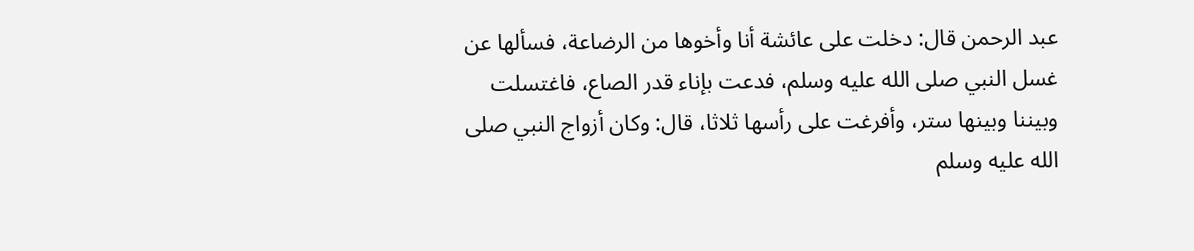عبد الرحمن قال: دخلت على عائشة أنا وأخوها من الرضاعة، فسألها عن غسل النبي صلى الله عليه وسلم، فدعت بإناء قدر الصاع، فاغتسلت وبيننا وبينها ستر، وأفرغت على رأسها ثلاثا، قال: وكان أزواج النبي صلى الله عليه وسلم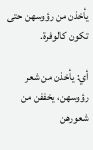يأخذن من رؤوسهن حتى تكون كالوفرة.

أي: يأخذن من شعر رؤوسهن، يخففن من شعورهن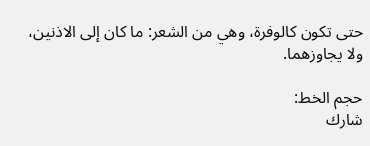حتى تكون كالوفرة، وهي من الشعر: ما كان إلى الاذنين، ولا يجاوزهما.

حجم الخط:
شارك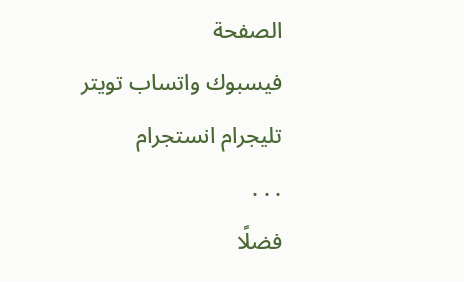الصفحة
فيسبوك واتساب تويتر تليجرام انستجرام
. . .
فضلًا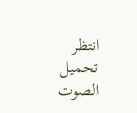انتظر تحميل الصوت